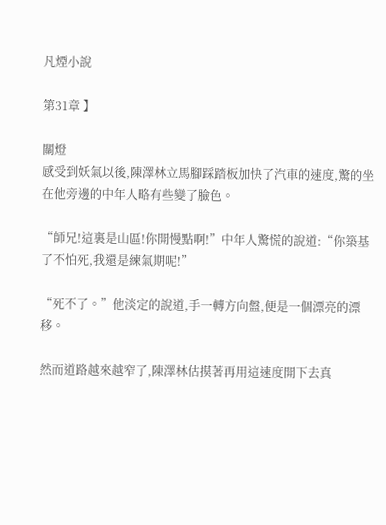凡煙小說

第31章 】

關燈
感受到妖氣以後,陳澤林立馬腳踩踏板加快了汽車的速度,驚的坐在他旁邊的中年人略有些變了臉色。

“師兄!這裏是山區!你開慢點啊!”中年人驚慌的說道:“你築基了不怕死,我還是練氣期呢!”

“死不了。”他淡定的說道,手一轉方向盤,便是一個漂亮的漂移。

然而道路越來越窄了,陳澤林估摸著再用這速度開下去真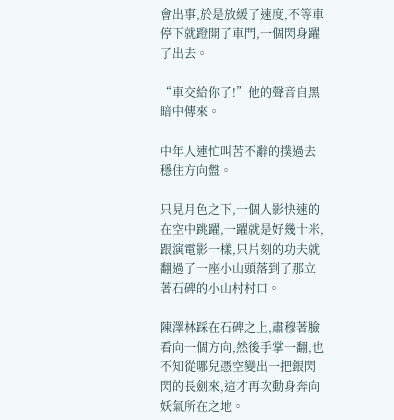會出事,於是放緩了速度,不等車停下就蹬開了車門,一個閃身躍了出去。

“車交給你了!”他的聲音自黑暗中傳來。

中年人連忙叫苦不辭的撲過去穩住方向盤。

只見月色之下,一個人影快速的在空中跳躍,一躍就是好幾十米,跟演電影一樣,只片刻的功夫就翻過了一座小山頭落到了那立著石碑的小山村村口。

陳澤林踩在石碑之上,肅穆著臉看向一個方向,然後手掌一翻,也不知從哪兒憑空變出一把銀閃閃的長劍來,這才再次動身奔向妖氣所在之地。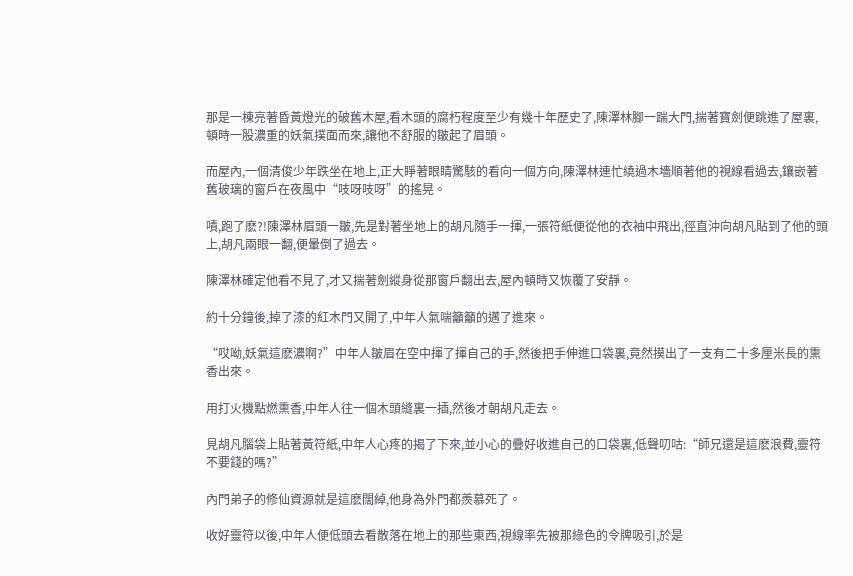那是一棟亮著昏黃燈光的破舊木屋,看木頭的腐朽程度至少有幾十年歷史了,陳澤林腳一踹大門,揣著寶劍便跳進了屋裏,頓時一股濃重的妖氣撲面而來,讓他不舒服的皺起了眉頭。

而屋內,一個清俊少年跌坐在地上,正大睜著眼睛驚駭的看向一個方向,陳澤林連忙繞過木墻順著他的視線看過去,鑲嵌著舊玻璃的窗戶在夜風中“吱呀吱呀”的搖晃。

嘖,跑了麽?!陳澤林眉頭一皺,先是對著坐地上的胡凡隨手一揮,一張符紙便從他的衣袖中飛出,徑直沖向胡凡貼到了他的頭上,胡凡兩眼一翻,便暈倒了過去。

陳澤林確定他看不見了,才又揣著劍縱身從那窗戶翻出去,屋內頓時又恢覆了安靜。

約十分鐘後,掉了漆的紅木門又開了,中年人氣喘籲籲的邁了進來。

“哎呦,妖氣這麽濃啊?”中年人皺眉在空中揮了揮自己的手,然後把手伸進口袋裏,竟然摸出了一支有二十多厘米長的熏香出來。

用打火機點燃熏香,中年人往一個木頭縫裏一插,然後才朝胡凡走去。

見胡凡腦袋上貼著黃符紙,中年人心疼的揭了下來,並小心的疊好收進自己的口袋裏,低聲叨咕:“師兄還是這麽浪費,靈符不要錢的嗎?”

內門弟子的修仙資源就是這麽闊綽,他身為外門都羨慕死了。

收好靈符以後,中年人便低頭去看散落在地上的那些東西,視線率先被那綠色的令牌吸引,於是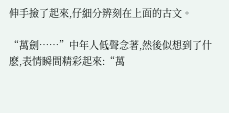伸手撿了起來,仔細分辨刻在上面的古文。

“萬劍……”中年人低聲念著,然後似想到了什麽,表情瞬間精彩起來:“萬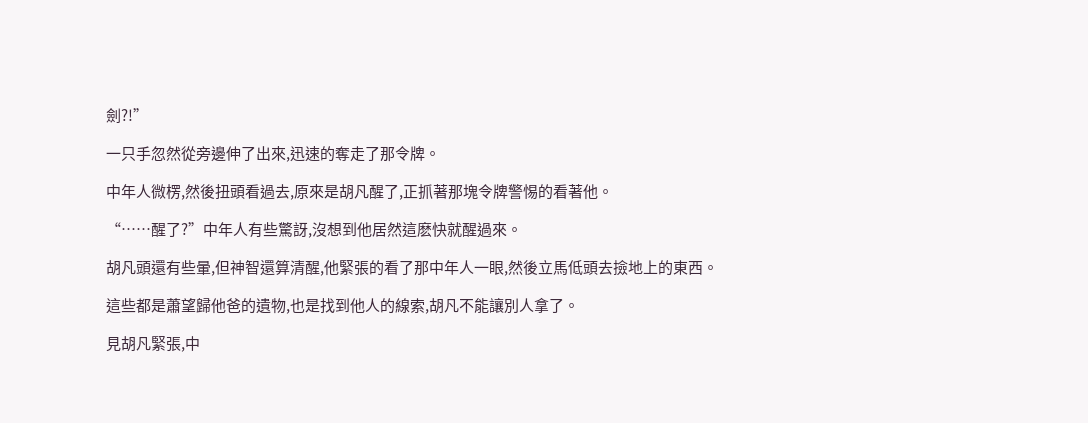劍?!”

一只手忽然從旁邊伸了出來,迅速的奪走了那令牌。

中年人微楞,然後扭頭看過去,原來是胡凡醒了,正抓著那塊令牌警惕的看著他。

“……醒了?”中年人有些驚訝,沒想到他居然這麽快就醒過來。

胡凡頭還有些暈,但神智還算清醒,他緊張的看了那中年人一眼,然後立馬低頭去撿地上的東西。

這些都是蕭望歸他爸的遺物,也是找到他人的線索,胡凡不能讓別人拿了。

見胡凡緊張,中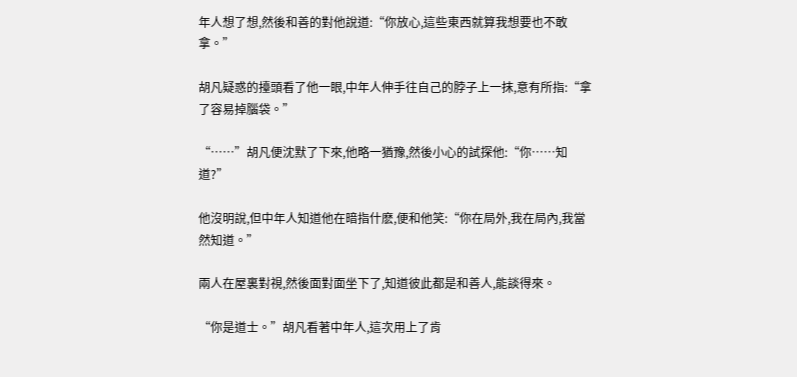年人想了想,然後和善的對他說道:“你放心,這些東西就算我想要也不敢拿。”

胡凡疑惑的擡頭看了他一眼,中年人伸手往自己的脖子上一抹,意有所指:“拿了容易掉腦袋。”

“……”胡凡便沈默了下來,他略一猶豫,然後小心的試探他:“你……知道?”

他沒明說,但中年人知道他在暗指什麽,便和他笑:“你在局外,我在局內,我當然知道。”

兩人在屋裏對視,然後面對面坐下了,知道彼此都是和善人,能談得來。

“你是道士。”胡凡看著中年人,這次用上了肯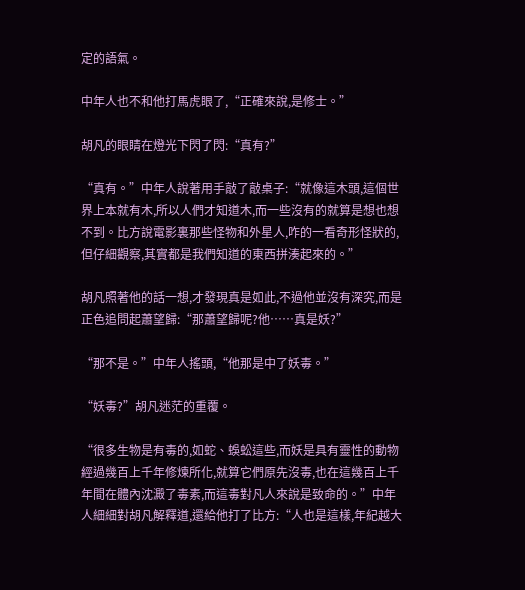定的語氣。

中年人也不和他打馬虎眼了,“正確來說,是修士。”

胡凡的眼睛在燈光下閃了閃:“真有?”

“真有。”中年人說著用手敲了敲桌子:“就像這木頭,這個世界上本就有木,所以人們才知道木,而一些沒有的就算是想也想不到。比方說電影裏那些怪物和外星人,咋的一看奇形怪狀的,但仔細觀察,其實都是我們知道的東西拼湊起來的。”

胡凡照著他的話一想,才發現真是如此,不過他並沒有深究,而是正色追問起蕭望歸:“那蕭望歸呢?他……真是妖?”

“那不是。”中年人搖頭,“他那是中了妖毒。”

“妖毒?”胡凡迷茫的重覆。

“很多生物是有毒的,如蛇、蜈蚣這些,而妖是具有靈性的動物經過幾百上千年修煉所化,就算它們原先沒毒,也在這幾百上千年間在體內沈澱了毒素,而這毒對凡人來說是致命的。”中年人細細對胡凡解釋道,還給他打了比方:“人也是這樣,年紀越大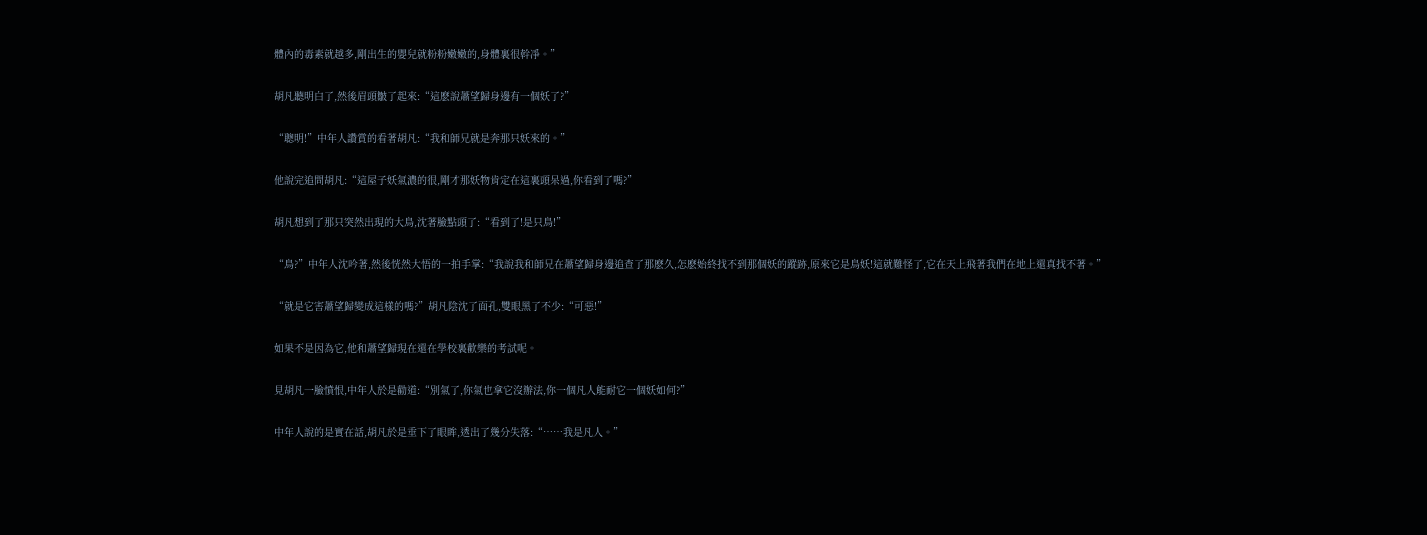體內的毒素就越多,剛出生的嬰兒就粉粉嫩嫩的,身體裏很幹凈。”

胡凡聽明白了,然後眉頭皺了起來:“這麽說蕭望歸身邊有一個妖了?”

“聰明!”中年人讚賞的看著胡凡:“我和師兄就是奔那只妖來的。”

他說完追問胡凡:“這屋子妖氣濃的很,剛才那妖物肯定在這裏頭呆過,你看到了嗎?”

胡凡想到了那只突然出現的大鳥,沈著臉點頭了:“看到了!是只鳥!”

“鳥?”中年人沈吟著,然後恍然大悟的一拍手掌:“我說我和師兄在蕭望歸身邊追查了那麽久,怎麽始終找不到那個妖的蹤跡,原來它是鳥妖!這就難怪了,它在天上飛著我們在地上還真找不著。”

“就是它害蕭望歸變成這樣的嗎?”胡凡陰沈了面孔,雙眼黑了不少:“可惡!”

如果不是因為它,他和蕭望歸現在還在學校裏歡樂的考試呢。

見胡凡一臉憤恨,中年人於是勸道:“別氣了,你氣也拿它沒辦法,你一個凡人能耐它一個妖如何?”

中年人說的是實在話,胡凡於是垂下了眼眸,透出了幾分失落:“……我是凡人。”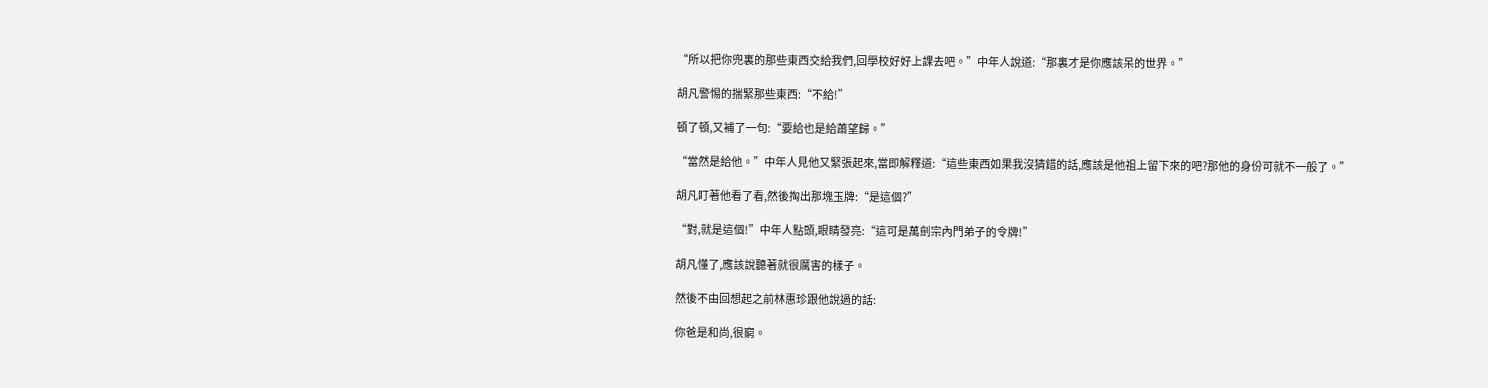“所以把你兜裏的那些東西交給我們,回學校好好上課去吧。”中年人說道:“那裏才是你應該呆的世界。”

胡凡警惕的揣緊那些東西:“不給!”

頓了頓,又補了一句:“要給也是給蕭望歸。”

“當然是給他。”中年人見他又緊張起來,當即解釋道:“這些東西如果我沒猜錯的話,應該是他祖上留下來的吧?那他的身份可就不一般了。”

胡凡盯著他看了看,然後掏出那塊玉牌:“是這個?”

“對,就是這個!”中年人點頭,眼睛發亮:“這可是萬劍宗內門弟子的令牌!”

胡凡懂了,應該說聽著就很厲害的樣子。

然後不由回想起之前林惠珍跟他說過的話:

你爸是和尚,很窮。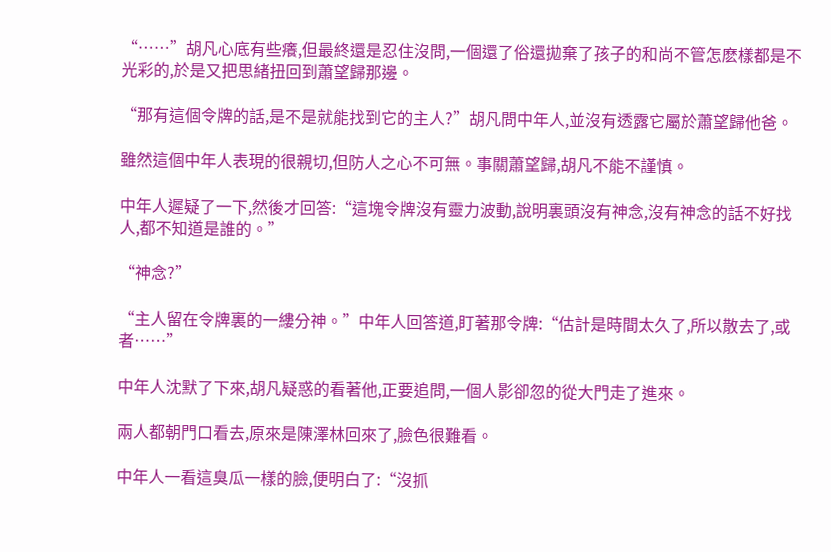“……”胡凡心底有些癢,但最終還是忍住沒問,一個還了俗還拋棄了孩子的和尚不管怎麽樣都是不光彩的,於是又把思緒扭回到蕭望歸那邊。

“那有這個令牌的話,是不是就能找到它的主人?”胡凡問中年人,並沒有透露它屬於蕭望歸他爸。

雖然這個中年人表現的很親切,但防人之心不可無。事關蕭望歸,胡凡不能不謹慎。

中年人遲疑了一下,然後才回答:“這塊令牌沒有靈力波動,說明裏頭沒有神念,沒有神念的話不好找人,都不知道是誰的。”

“神念?”

“主人留在令牌裏的一縷分神。”中年人回答道,盯著那令牌:“估計是時間太久了,所以散去了,或者……”

中年人沈默了下來,胡凡疑惑的看著他,正要追問,一個人影卻忽的從大門走了進來。

兩人都朝門口看去,原來是陳澤林回來了,臉色很難看。

中年人一看這臭瓜一樣的臉,便明白了:“沒抓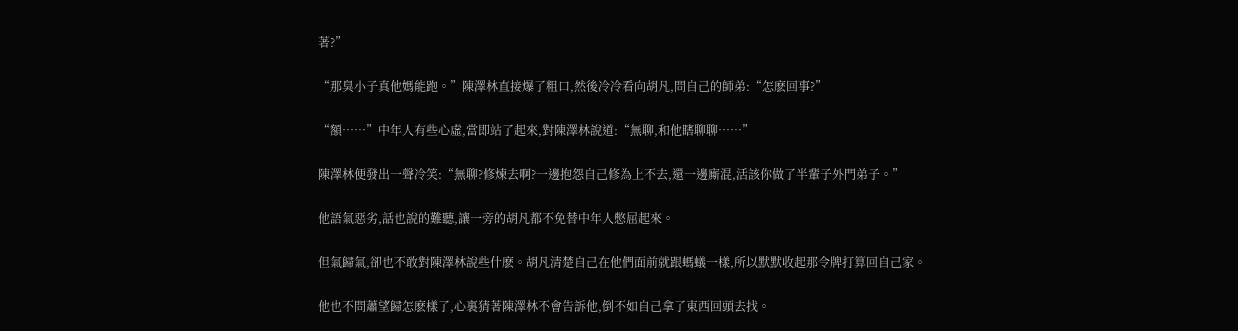著?”

“那臭小子真他媽能跑。”陳澤林直接爆了粗口,然後冷冷看向胡凡,問自己的師弟:“怎麽回事?”

“額……”中年人有些心虛,當即站了起來,對陳澤林說道:“無聊,和他瞎聊聊……”

陳澤林便發出一聲冷笑:“無聊?修煉去啊?一邊抱怨自己修為上不去,還一邊廝混,活該你做了半輩子外門弟子。”

他語氣惡劣,話也說的難聽,讓一旁的胡凡都不免替中年人憋屈起來。

但氣歸氣,卻也不敢對陳澤林說些什麽。胡凡清楚自己在他們面前就跟螞蟻一樣,所以默默收起那令牌打算回自己家。

他也不問蕭望歸怎麽樣了,心裏猜著陳澤林不會告訴他,倒不如自己拿了東西回頭去找。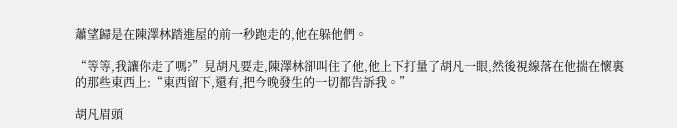蕭望歸是在陳澤林踏進屋的前一秒跑走的,他在躲他們。

“等等,我讓你走了嗎?”見胡凡要走,陳澤林卻叫住了他,他上下打量了胡凡一眼,然後視線落在他揣在懷裏的那些東西上:“東西留下,還有,把今晚發生的一切都告訴我。”

胡凡眉頭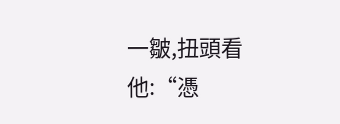一皺,扭頭看他:“憑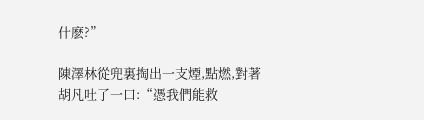什麽?”

陳澤林從兜裏掏出一支煙,點燃,對著胡凡吐了一口:“憑我們能救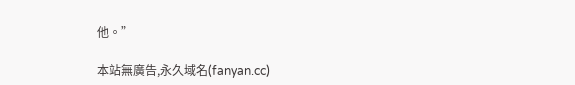他。”

本站無廣告,永久域名(fanyan.cc)